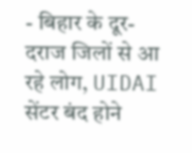- बिहार के दूर-दराज जिलों से आ रहे लोग, UIDAI सेंटर बंद होने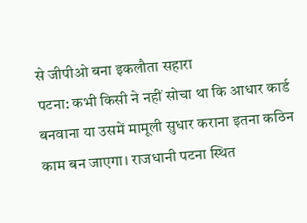से जीपीओ बना इकलौता सहारा
पटना: कभी किसी ने नहीं सोचा था कि आधार कार्ड बनवाना या उसमें मामूली सुधार कराना इतना कठिन काम बन जाएगा। राजधानी पटना स्थित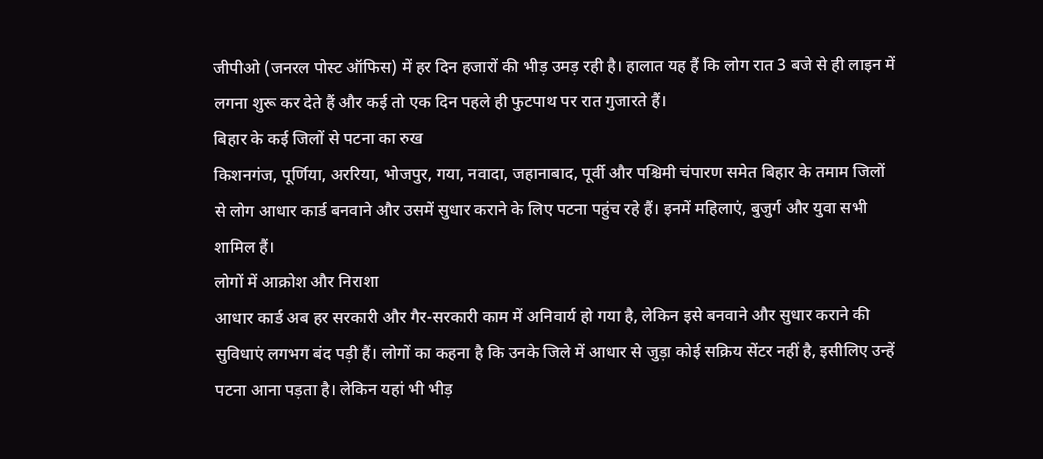जीपीओ (जनरल पोस्ट ऑफिस) में हर दिन हजारों की भीड़ उमड़ रही है। हालात यह हैं कि लोग रात 3 बजे से ही लाइन में लगना शुरू कर देते हैं और कई तो एक दिन पहले ही फुटपाथ पर रात गुजारते हैं।
बिहार के कई जिलों से पटना का रुख
किशनगंज, पूर्णिया, अररिया, भोजपुर, गया, नवादा, जहानाबाद, पूर्वी और पश्चिमी चंपारण समेत बिहार के तमाम जिलों से लोग आधार कार्ड बनवाने और उसमें सुधार कराने के लिए पटना पहुंच रहे हैं। इनमें महिलाएं, बुजुर्ग और युवा सभी शामिल हैं।
लोगों में आक्रोश और निराशा
आधार कार्ड अब हर सरकारी और गैर-सरकारी काम में अनिवार्य हो गया है, लेकिन इसे बनवाने और सुधार कराने की सुविधाएं लगभग बंद पड़ी हैं। लोगों का कहना है कि उनके जिले में आधार से जुड़ा कोई सक्रिय सेंटर नहीं है, इसीलिए उन्हें पटना आना पड़ता है। लेकिन यहां भी भीड़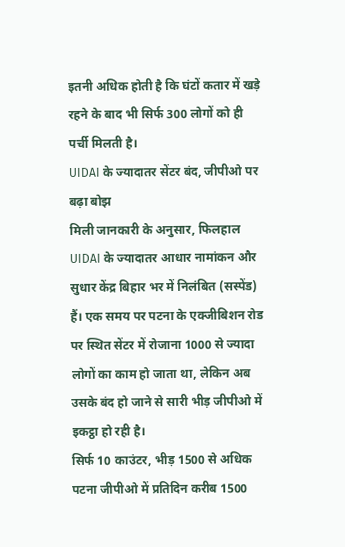इतनी अधिक होती है कि घंटों कतार में खड़े रहने के बाद भी सिर्फ 300 लोगों को ही पर्ची मिलती है।
UIDAI के ज्यादातर सेंटर बंद, जीपीओ पर बढ़ा बोझ
मिली जानकारी के अनुसार, फिलहाल UIDAI के ज्यादातर आधार नामांकन और सुधार केंद्र बिहार भर में निलंबित (सस्पेंड) हैं। एक समय पर पटना के एक्जीबिशन रोड पर स्थित सेंटर में रोजाना 1000 से ज्यादा लोगों का काम हो जाता था, लेकिन अब उसके बंद हो जाने से सारी भीड़ जीपीओ में इकट्ठा हो रही है।
सिर्फ 10 काउंटर, भीड़ 1500 से अधिक
पटना जीपीओ में प्रतिदिन करीब 1500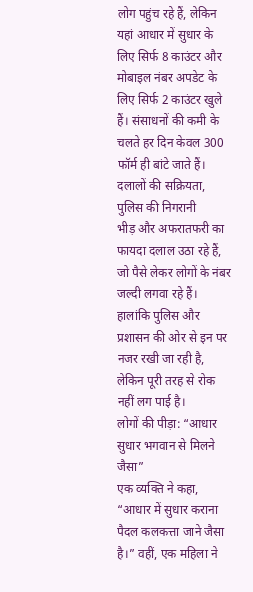लोग पहुंच रहे हैं, लेकिन यहां आधार में सुधार के लिए सिर्फ 8 काउंटर और मोबाइल नंबर अपडेट के लिए सिर्फ 2 काउंटर खुले हैं। संसाधनों की कमी के चलते हर दिन केवल 300 फॉर्म ही बांटे जाते हैं।
दलालों की सक्रियता, पुलिस की निगरानी
भीड़ और अफरातफरी का फायदा दलाल उठा रहे हैं, जो पैसे लेकर लोगों के नंबर जल्दी लगवा रहे हैं। हालांकि पुलिस और प्रशासन की ओर से इन पर नजर रखी जा रही है, लेकिन पूरी तरह से रोक नहीं लग पाई है।
लोगों की पीड़ा: “आधार सुधार भगवान से मिलने जैसा”
एक व्यक्ति ने कहा, “आधार में सुधार कराना पैदल कलकत्ता जाने जैसा है।” वहीं, एक महिला ने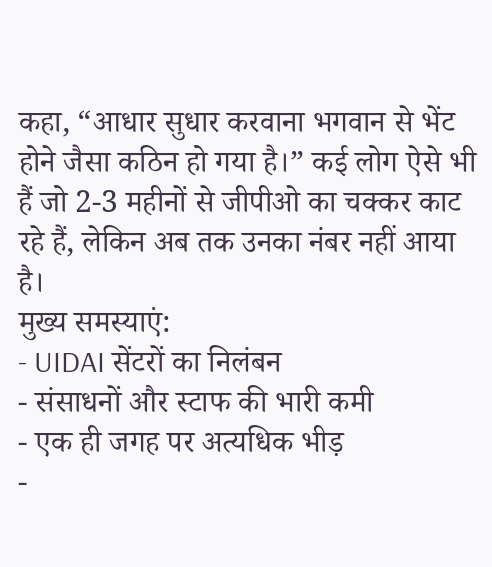कहा, “आधार सुधार करवाना भगवान से भेंट होने जैसा कठिन हो गया है।” कई लोग ऐसे भी हैं जो 2-3 महीनों से जीपीओ का चक्कर काट रहे हैं, लेकिन अब तक उनका नंबर नहीं आया है।
मुख्य समस्याएं:
- UIDAI सेंटरों का निलंबन
- संसाधनों और स्टाफ की भारी कमी
- एक ही जगह पर अत्यधिक भीड़
-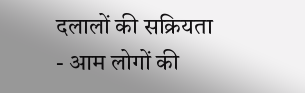दलालों की सक्रियता
- आम लोगों की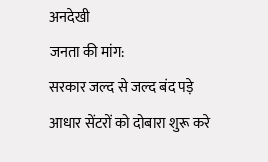अनदेखी
जनता की मांग:
सरकार जल्द से जल्द बंद पड़े आधार सेंटरों को दोबारा शुरू करे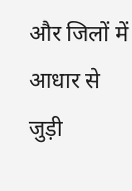और जिलों में आधार से जुड़ी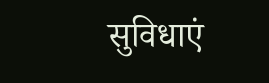सुविधाएं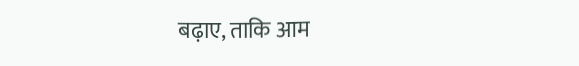बढ़ाए, ताकि आम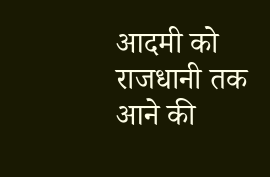आदमी को राजधानी तक आने की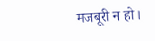मजबूरी न हो।